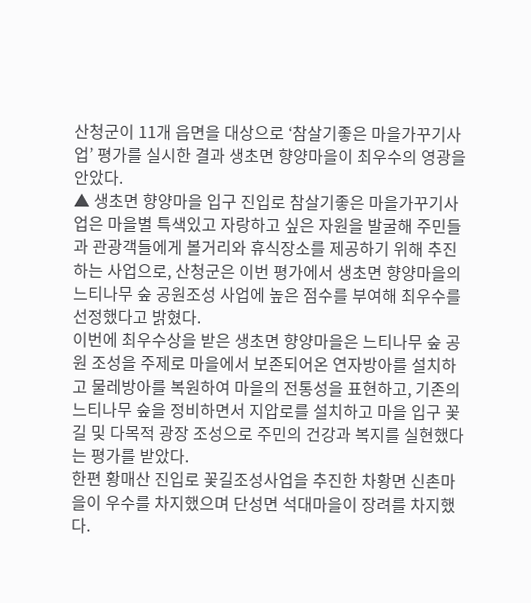산청군이 11개 읍면을 대상으로 ‘참살기좋은 마을가꾸기사업’ 평가를 실시한 결과 생초면 향양마을이 최우수의 영광을 안았다.
▲ 생초면 향양마을 입구 진입로 참살기좋은 마을가꾸기사업은 마을별 특색있고 자랑하고 싶은 자원을 발굴해 주민들과 관광객들에게 볼거리와 휴식장소를 제공하기 위해 추진하는 사업으로, 산청군은 이번 평가에서 생초면 향양마을의 느티나무 숲 공원조성 사업에 높은 점수를 부여해 최우수를 선정했다고 밝혔다.
이번에 최우수상을 받은 생초면 향양마을은 느티나무 숲 공원 조성을 주제로 마을에서 보존되어온 연자방아를 설치하고 물레방아를 복원하여 마을의 전통성을 표현하고, 기존의 느티나무 숲을 정비하면서 지압로를 설치하고 마을 입구 꽃길 및 다목적 광장 조성으로 주민의 건강과 복지를 실현했다는 평가를 받았다.
한편 황매산 진입로 꽃길조성사업을 추진한 차황면 신촌마을이 우수를 차지했으며 단성면 석대마을이 장려를 차지했다.